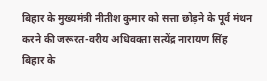बिहार के मुख्यमंत्री नीतीश कुमार को सत्ता छोड़ने के पूर्व मंथन करने की जरूरत-वरीय अधिवक्ता सत्येंद्र नारायण सिंह
बिहार के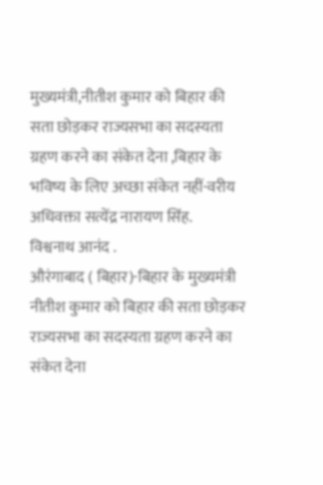मुख्यमंत्री,नीतीश कुमार को बिहार की सता छोड़कर राज्यसभा का सदस्यता ग्रहण करने का संकेत देना ,बिहार के भविष्य के लिए अच्छा संकेत नहीं-वरीय अधिवक्ता सत्येंद्र नारायण सिंह.
विश्वनाथ आनंद .
औरंगाबाद ( बिहार)-बिहार के मुख्यमंत्री नीतीश कुमार को बिहार की सता छोड़कर राज्यसभा का सदस्यता ग्रहण करने का संकेत देना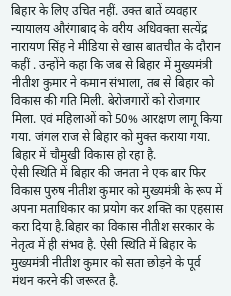बिहार के लिए उचित नहीं. उक्त बातें व्यवहार न्यायालय औरंगाबाद के वरीय अधिवक्ता सत्येंद्र नारायण सिंह ने मीडिया से खास बातचीत के दौरान कहीं . उन्होंने कहा कि जब से बिहार में मुख्यमंत्री नीतीश कुमार ने कमान संभाला, तब से बिहार को विकास की गति मिली. बेरोजगारों को रोजगार मिला. एवं महिलाओं को 50% आरक्षण लागू किया गया. जंगल राज से बिहार को मुक्त कराया गया. बिहार में चौमुखी विकास हो रहा है.
ऐसी स्थिति में बिहार की जनता ने एक बार फिर विकास पुरुष नीतीश कुमार को मुख्यमंत्री के रूप में अपना मताधिकार का प्रयोग कर शक्ति का एहसास करा दिया है.बिहार का विकास नीतीश सरकार के नेतृत्व में ही संभव है. ऐसी स्थिति में बिहार के मुख्यमंत्री नीतीश कुमार को सता छोड़ने के पूर्व मंथन करने की जरूरत है.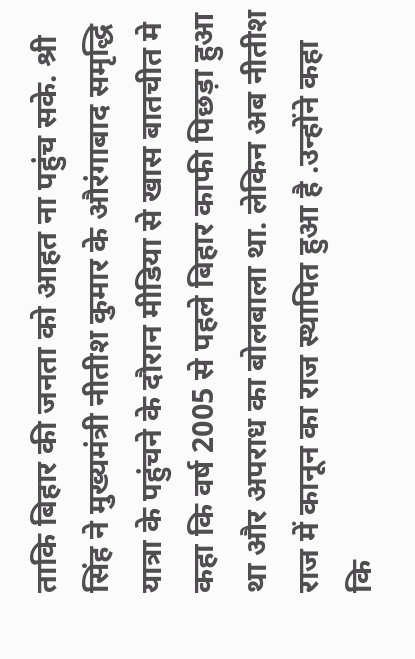ताकि बिहार की जनता को आहत ना पहुंच सके. श्री सिंह ने मुख्यमंत्री नीतीश कुमार के औरंगाबाद समृद्धि यात्रा के पहुंचने के दौरान मीडिया से खास बातचीत मे कहा कि वर्ष 2005 से पहले बिहार काफी पिछड़ा हुआ था और अपराध का बोलबाला था. लेकिन अब नीतीश राज में कानून का राज स्थापित हुआ है .उन्होंने कहा कि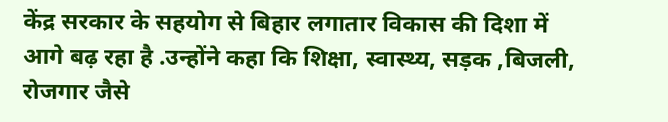केंद्र सरकार के सहयोग से बिहार लगातार विकास की दिशा में आगे बढ़ रहा है .उन्होंने कहा कि शिक्षा, स्वास्थ्य, सड़क ,बिजली, रोजगार जैसे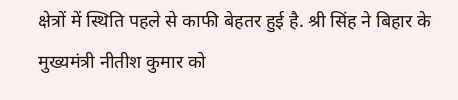क्षेत्रों में स्थिति पहले से काफी बेहतर हुई है. श्री सिंह ने बिहार के मुख्यमंत्री नीतीश कुमार को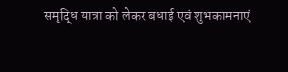समृद्धि यात्रा को लेकर बधाई एवं शुभकामनाएं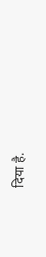दिया है.